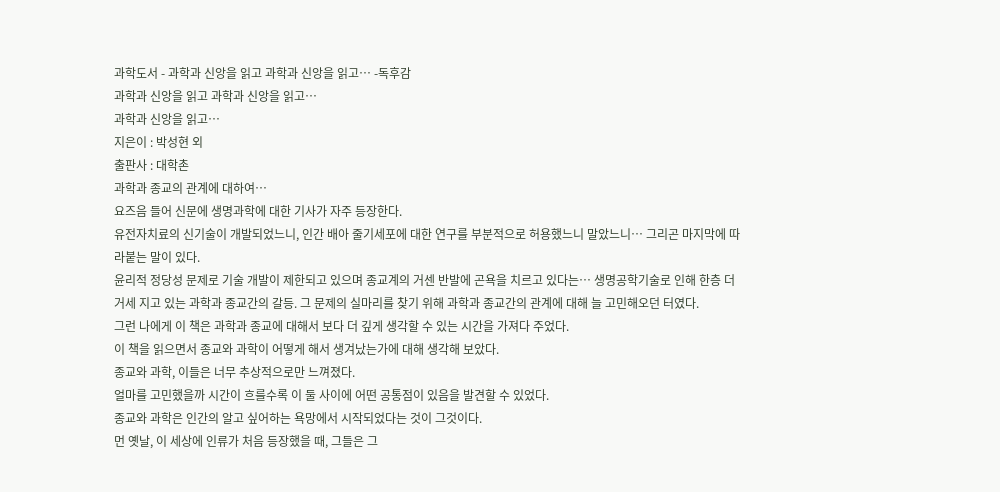과학도서 - 과학과 신앙을 읽고 과학과 신앙을 읽고… -독후감
과학과 신앙을 읽고 과학과 신앙을 읽고…
과학과 신앙을 읽고…
지은이 : 박성현 외
출판사 : 대학촌
과학과 종교의 관계에 대하여…
요즈음 들어 신문에 생명과학에 대한 기사가 자주 등장한다.
유전자치료의 신기술이 개발되었느니, 인간 배아 줄기세포에 대한 연구를 부분적으로 허용했느니 말았느니… 그리곤 마지막에 따라붙는 말이 있다.
윤리적 정당성 문제로 기술 개발이 제한되고 있으며 종교계의 거센 반발에 곤욕을 치르고 있다는… 생명공학기술로 인해 한층 더 거세 지고 있는 과학과 종교간의 갈등. 그 문제의 실마리를 찾기 위해 과학과 종교간의 관계에 대해 늘 고민해오던 터였다.
그런 나에게 이 책은 과학과 종교에 대해서 보다 더 깊게 생각할 수 있는 시간을 가져다 주었다.
이 책을 읽으면서 종교와 과학이 어떻게 해서 생겨났는가에 대해 생각해 보았다.
종교와 과학, 이들은 너무 추상적으로만 느껴졌다.
얼마를 고민했을까 시간이 흐를수록 이 둘 사이에 어떤 공통점이 있음을 발견할 수 있었다.
종교와 과학은 인간의 알고 싶어하는 욕망에서 시작되었다는 것이 그것이다.
먼 옛날, 이 세상에 인류가 처음 등장했을 때, 그들은 그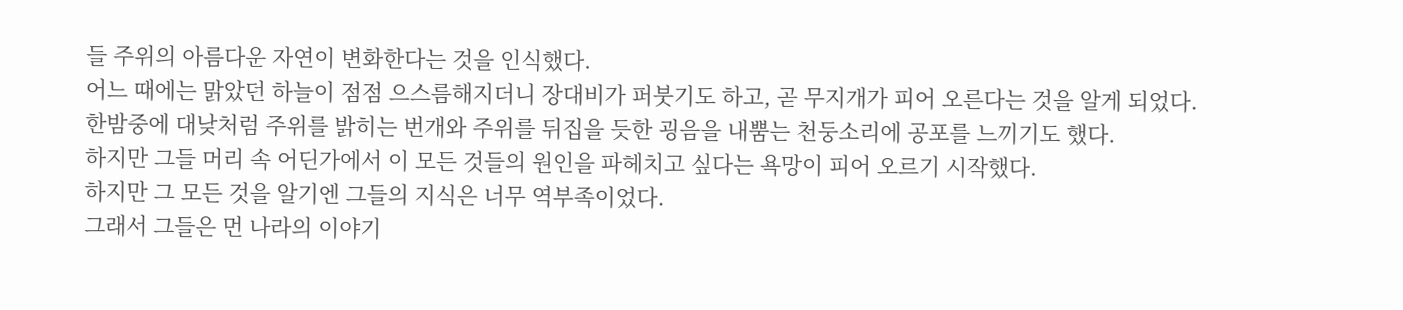들 주위의 아름다운 자연이 변화한다는 것을 인식했다.
어느 때에는 맑았던 하늘이 점점 으스름해지더니 장대비가 퍼붓기도 하고, 곧 무지개가 피어 오른다는 것을 알게 되었다.
한밤중에 대낮처럼 주위를 밝히는 번개와 주위를 뒤집을 듯한 굉음을 내뿜는 천둥소리에 공포를 느끼기도 했다.
하지만 그들 머리 속 어딘가에서 이 모든 것들의 원인을 파헤치고 싶다는 욕망이 피어 오르기 시작했다.
하지만 그 모든 것을 알기엔 그들의 지식은 너무 역부족이었다.
그래서 그들은 먼 나라의 이야기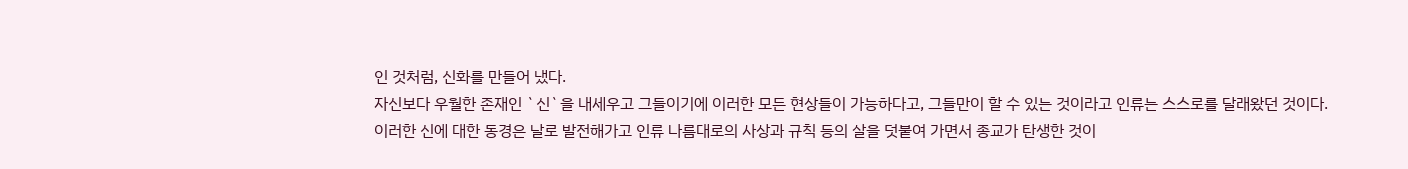인 것처럼, 신화를 만들어 냈다.
자신보다 우월한 존재인 `신`을 내세우고 그들이기에 이러한 모든 현상들이 가능하다고, 그들만이 할 수 있는 것이라고 인류는 스스로를 달래왔던 것이다.
이러한 신에 대한 동경은 날로 발전해가고 인류 나름대로의 사상과 규칙 등의 살을 덧붙여 가면서 종교가 탄생한 것이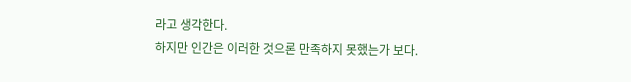라고 생각한다.
하지만 인간은 이러한 것으론 만족하지 못했는가 보다.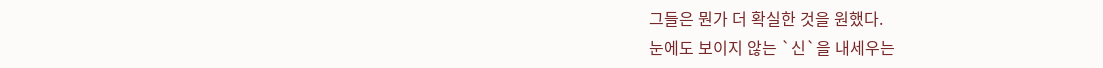그들은 뭔가 더 확실한 것을 원했다.
눈에도 보이지 않는 `신`을 내세우는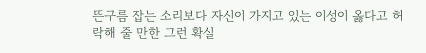뜬구름 잡는 소리보다 자신이 가지고 있는 이성이 옳다고 허락해 줄 만한 그런 확실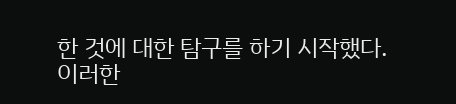한 것에 대한 탐구를 하기 시작했다.
이러한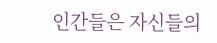인간들은 자신들의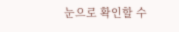눈으로 확인할 수